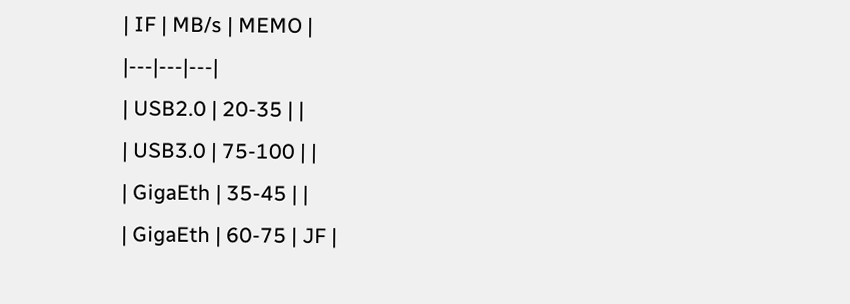| IF | MB/s | MEMO |
|---|---|---|
| USB2.0 | 20-35 | |
| USB3.0 | 75-100 | |
| GigaEth | 35-45 | |
| GigaEth | 60-75 | JF |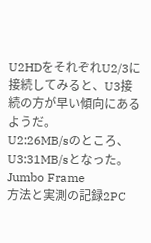U2HDをそれぞれU2/3に接続してみると、U3接続の方が早い傾向にあるようだ。
U2:26MB/sのところ、U3:31MB/sとなった。
Jumbo Frame
方法と実測の記録2PC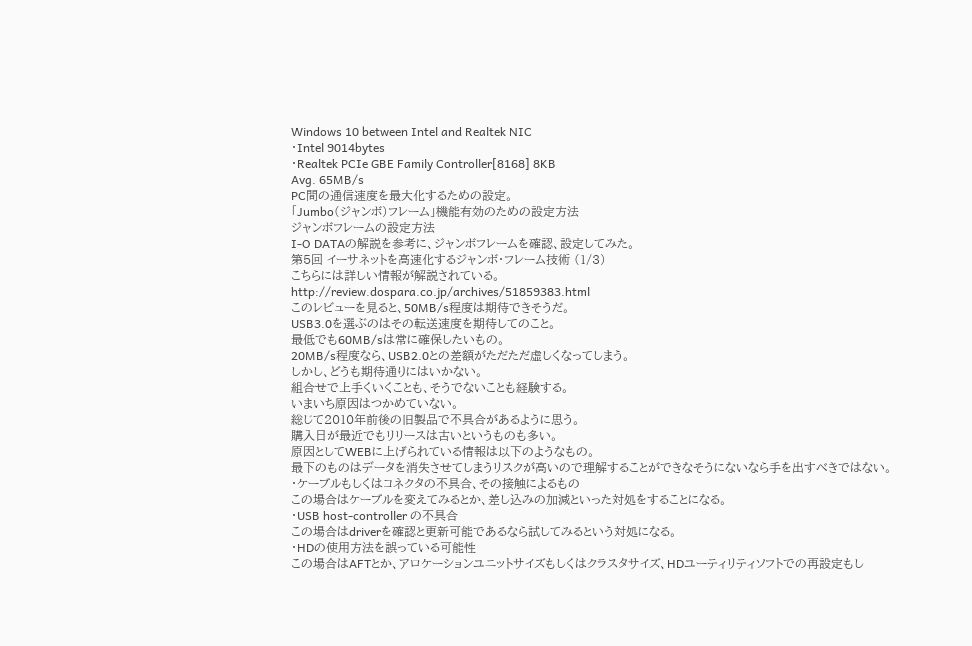Windows 10 between Intel and Realtek NIC
・Intel 9014bytes
・Realtek PCIe GBE Family Controller[8168] 8KB
Avg. 65MB/s
PC間の通信速度を最大化するための設定。
「Jumbo(ジャンボ)フレーム」機能有効のための設定方法
ジャンボフレームの設定方法
I-O DATAの解説を参考に、ジャンボフレームを確認、設定してみた。
第5回 イーサネットを高速化するジャンボ・フレーム技術 (1/3)
こちらには詳しい情報が解説されている。
http://review.dospara.co.jp/archives/51859383.html
このレビューを見ると、50MB/s程度は期待できそうだ。
USB3.0を選ぶのはその転送速度を期待してのこと。
最低でも60MB/sは常に確保したいもの。
20MB/s程度なら、USB2.0との差額がただただ虚しくなってしまう。
しかし、どうも期待通りにはいかない。
組合せで上手くいくことも、そうでないことも経験する。
いまいち原因はつかめていない。
総じて2010年前後の旧製品で不具合があるように思う。
購入日が最近でもリリースは古いというものも多い。
原因としてWEBに上げられている情報は以下のようなもの。
最下のものはデータを消失させてしまうリスクが高いので理解することができなそうにないなら手を出すべきではない。
・ケーブルもしくはコネクタの不具合、その接触によるもの
この場合はケーブルを変えてみるとか、差し込みの加減といった対処をすることになる。
・USB host-controller の不具合
この場合はdriverを確認と更新可能であるなら試してみるという対処になる。
・HDの使用方法を誤っている可能性
この場合はAFTとか、アロケーションユニットサイズもしくはクラスタサイズ、HDユーティリティソフトでの再設定もし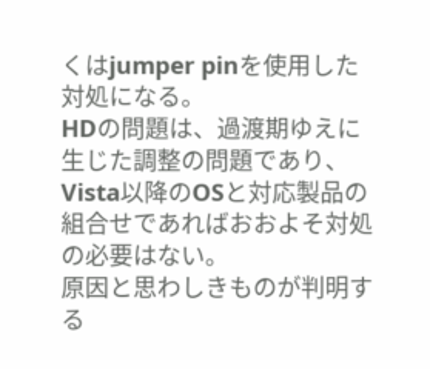くはjumper pinを使用した対処になる。
HDの問題は、過渡期ゆえに生じた調整の問題であり、Vista以降のOSと対応製品の組合せであればおおよそ対処の必要はない。
原因と思わしきものが判明する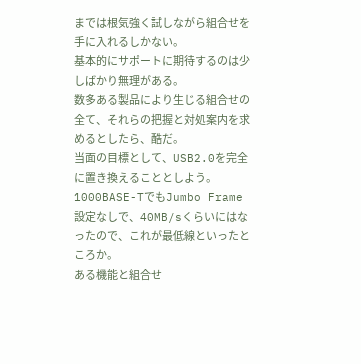までは根気強く試しながら組合せを手に入れるしかない。
基本的にサポートに期待するのは少しばかり無理がある。
数多ある製品により生じる組合せの全て、それらの把握と対処案内を求めるとしたら、酷だ。
当面の目標として、USB2.0を完全に置き換えることとしよう。
1000BASE-TでもJumbo Frame 設定なしで、40MB/sくらいにはなったので、これが最低線といったところか。
ある機能と組合せ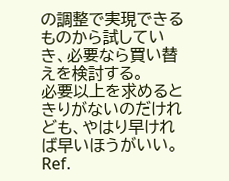の調整で実現できるものから試していき、必要なら買い替えを検討する。
必要以上を求めるときりがないのだけれども、やはり早ければ早いほうがいい。
Ref.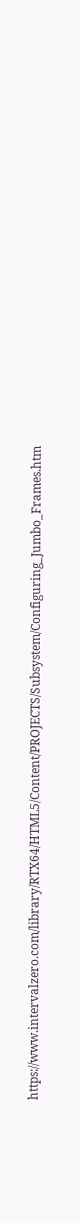https://www.intervalzero.com/library/RTX64/HTML5/Content/PROJECTS/Subsystem/Configuring_Jumbo_Frames.htm